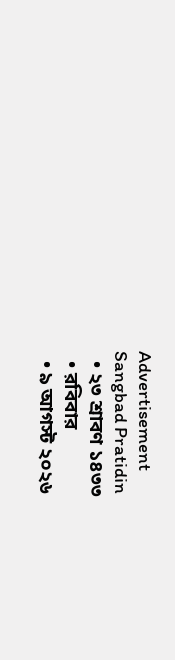Advertisement
Sangbad Pratidin
  • ২৩ শ্রাবণ ১৪৩৩
  • রবিবার
  • ৯ আগস্ট ২০২৬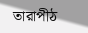তারাপীঠ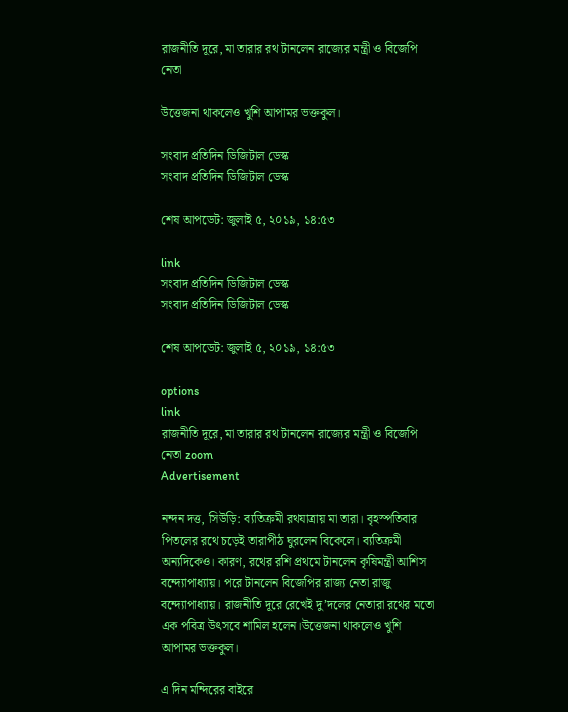রাজনীতি দূরে, মা তারার রথ টানলেন রাজ্যের মন্ত্রী ও বিজেপি নেতা

উত্তেজনা থাকলেও খুশি আপামর ভক্তকুল।

সংবাদ প্রতিদিন ডিজিটাল ডেস্ক
সংবাদ প্রতিদিন ডিজিটাল ডেস্ক

শেষ আপডেট: জুলাই ৫, ২০১৯, ১৪:৫৩

link
সংবাদ প্রতিদিন ডিজিটাল ডেস্ক
সংবাদ প্রতিদিন ডিজিটাল ডেস্ক

শেষ আপডেট: জুলাই ৫, ২০১৯, ১৪:৫৩

options
link
রাজনীতি দূরে, মা তারার রথ টানলেন রাজ্যের মন্ত্রী ও বিজেপি নেতা zoom
Advertisement

নন্দন দত্ত, সিউড়ি: ব্যতিক্রমী রথযাত্রায় মা তারা। বৃহস্পতিবার পিতলের রথে চড়েই তারাপীঠ ঘুরলেন বিকেলে। ব্যতিক্রমী অন্যদিকেও। কারণ, রথের রশি প্রথমে টানলেন কৃষিমন্ত্রী আশিস বন্দ্যোপাধ্যায়। পরে টানলেন বিজেপির রাজ্য নেতা রাজু বন্দ্যোপাধ্যায়। রাজনীতি দূরে রেখেই দু’দলের নেতারা রথের মতো এক পবিত্র উৎসবে শামিল হলেন।উত্তেজনা থাকলেও খুশি আপামর ভক্তকুল।

এ দিন মন্দিরের বাইরে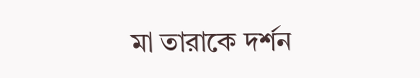মা তারাকে দর্শন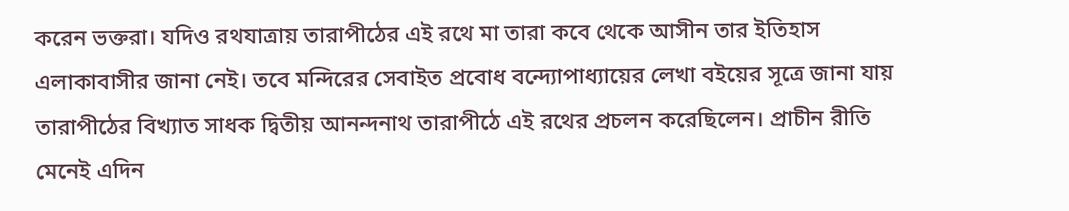করেন ভক্তরা। যদিও রথযাত্রায় তারাপীঠের এই রথে মা তারা কবে থেকে আসীন তার ইতিহাস এলাকাবাসীর জানা নেই। তবে মন্দিরের সেবাইত প্রবোধ বন্দ্যোপাধ্যায়ের লেখা বইয়ের সূত্রে জানা যায় তারাপীঠের বিখ্যাত সাধক দ্বিতীয় আনন্দনাথ তারাপীঠে এই রথের প্রচলন করেছিলেন। প্রাচীন রীতি মেনেই এদিন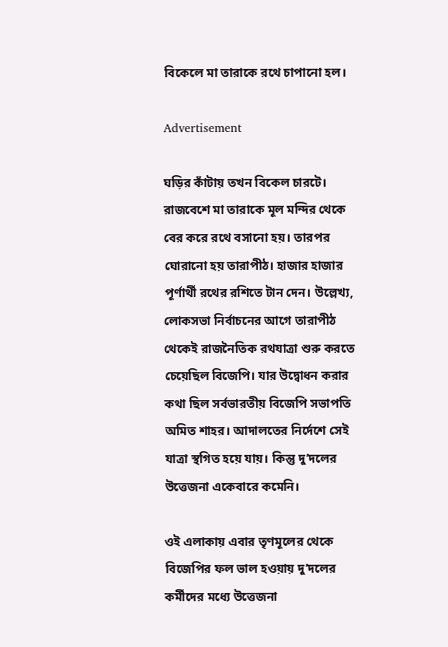বিকেলে মা তারাকে রথে চাপানো হল।

Advertisement

ঘড়ির কাঁটায় তখন বিকেল চারটে। রাজবেশে মা তারাকে মূল মন্দির থেকে বের করে রথে বসানো হয়। তারপর ঘোরানো হয় তারাপীঠ। হাজার হাজার পূর্ণার্থী রথের রশিতে টান দেন। উল্লেখ্য, লোকসভা নির্বাচনের আগে তারাপীঠ থেকেই রাজনৈতিক রথযাত্রা শুরু করতে চেয়েছিল বিজেপি। যার উদ্বোধন করার কথা ছিল সর্বভারতীয় বিজেপি সভাপতি অমিত শাহর। আদালতের নির্দেশে সেই যাত্রা স্থগিত হয়ে যায়। কিন্তু দু’দলের উত্তেজনা একেবারে কমেনি।

ওই এলাকায় এবার তৃণমূলের থেকে বিজেপির ফল ভাল হওয়ায় দু’দলের কর্মীদের মধ্যে উত্তেজনা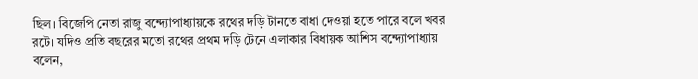ছিল। বিজেপি নেতা রাজু বন্দ্যোপাধ্যায়কে রথের দড়ি টানতে বাধা দেওয়া হতে পারে বলে খবর রটে। যদিও প্রতি বছরের মতো রথের প্রথম দড়ি টেনে এলাকার বিধায়ক আশিস বন্দ্যোপাধ্যায় বলেন,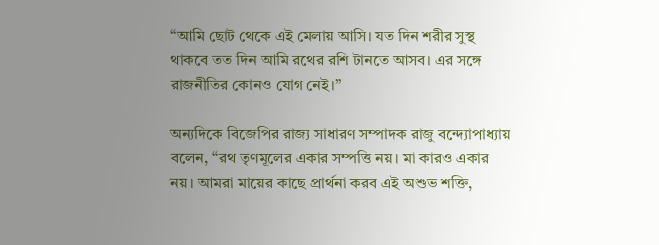“আমি ছোট থেকে এই মেলায় আসি। যত দিন শরীর সুস্থ থাকবে তত দিন আমি রথের রশি টানতে আসব। এর সঙ্গে রাজনীতির কোনও যোগ নেই।”

অন্যদিকে বিজেপির রাজ্য সাধারণ সম্পাদক রাজু বন্দ্যোপাধ্যায় বলেন, “রথ তৃণমূলের একার সম্পত্তি নয়। মা কারও একার নয়। আমরা মায়ের কাছে প্রার্থনা করব এই অশুভ শক্তি,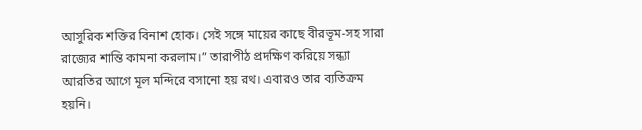আসুরিক শক্তির বিনাশ হোক। সেই সঙ্গে মায়ের কাছে বীরভূম-সহ সারা রাজ্যের শান্তি কামনা করলাম।” তারাপীঠ প্রদক্ষিণ করিয়ে সন্ধ্যা আরতির আগে মূল মন্দিরে বসানো হয় রথ। এবারও তার ব্যতিক্রম হয়নি।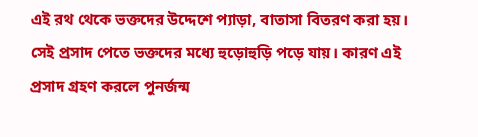এই রথ থেকে ভক্তদের উদ্দেশে প্যাড়া, বাতাসা বিতরণ করা হয়। সেই প্রসাদ পেতে ভক্তদের মধ্যে হুড়োহুড়ি পড়ে যায়। কারণ এই প্রসাদ গ্রহণ করলে পুনর্জন্ম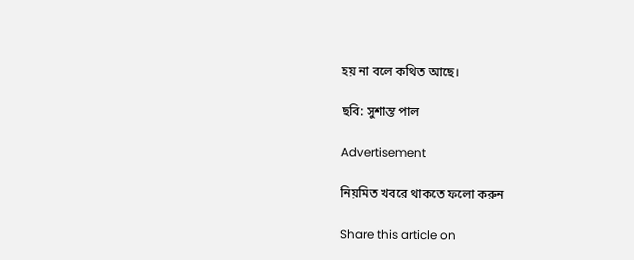হয় না বলে কথিত আছে।

ছবি: সুশান্ত পাল

Advertisement

নিয়মিত খবরে থাকতে ফলো করুন

Share this article on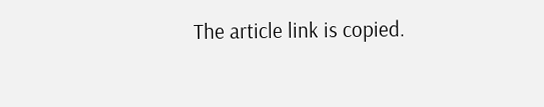The article link is copied.